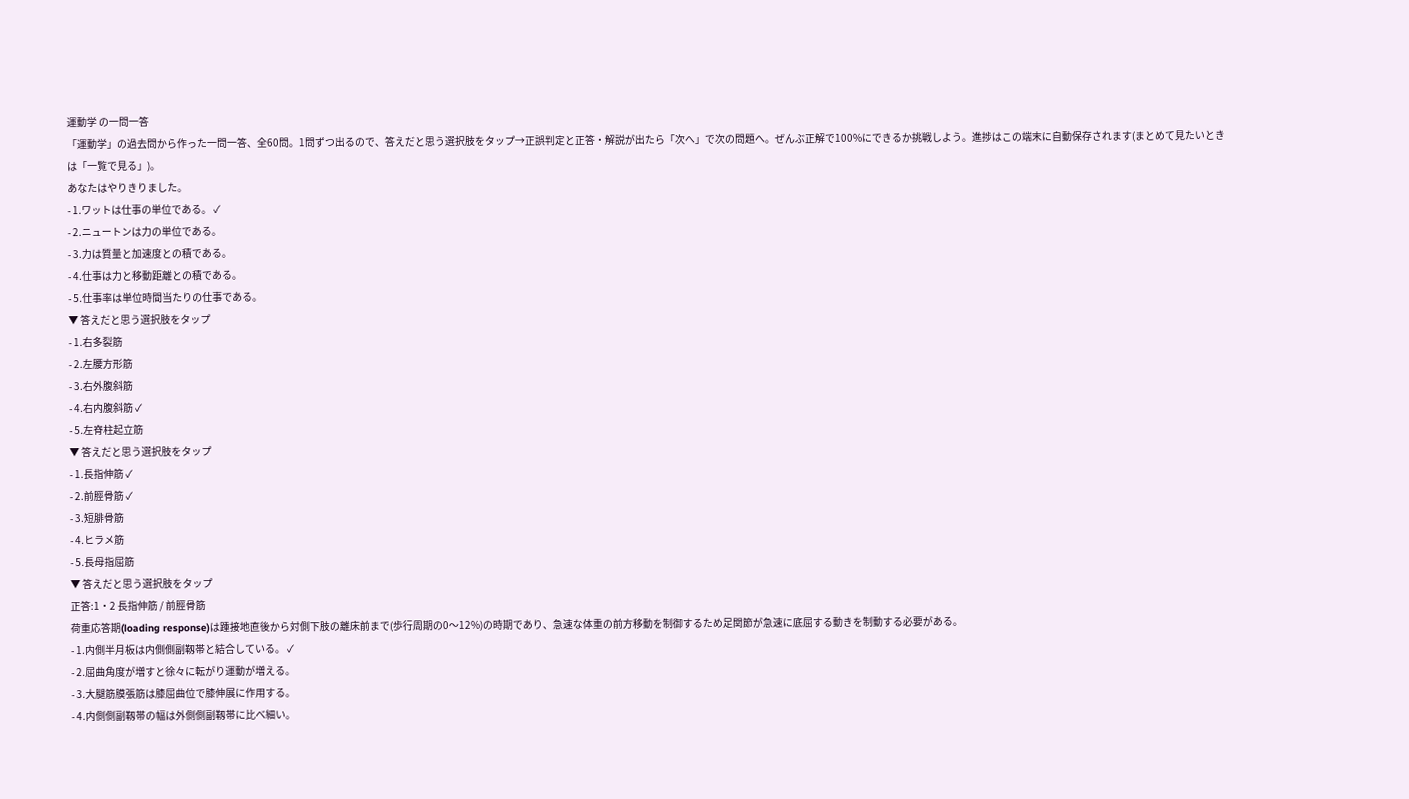運動学 の一問一答
「運動学」の過去問から作った一問一答、全60問。1問ずつ出るので、答えだと思う選択肢をタップ→正誤判定と正答・解説が出たら「次へ」で次の問題へ。ぜんぶ正解で100%にできるか挑戦しよう。進捗はこの端末に自動保存されます(まとめて見たいときは「一覧で見る」)。
あなたはやりきりました。
- 1.ワットは仕事の単位である。 ✓
- 2.ニュートンは力の単位である。
- 3.力は質量と加速度との積である。
- 4.仕事は力と移動距離との積である。
- 5.仕事率は単位時間当たりの仕事である。
▼ 答えだと思う選択肢をタップ
- 1.右多裂筋
- 2.左腰方形筋
- 3.右外腹斜筋
- 4.右内腹斜筋 ✓
- 5.左脊柱起立筋
▼ 答えだと思う選択肢をタップ
- 1.長指伸筋 ✓
- 2.前脛骨筋 ✓
- 3.短腓骨筋
- 4.ヒラメ筋
- 5.長母指屈筋
▼ 答えだと思う選択肢をタップ
正答:1・2 長指伸筋 / 前脛骨筋
荷重応答期(loading response)は踵接地直後から対側下肢の離床前まで(歩行周期の0〜12%)の時期であり、急速な体重の前方移動を制御するため足関節が急速に底屈する動きを制動する必要がある。
- 1.内側半月板は内側側副靱帯と結合している。 ✓
- 2.屈曲角度が増すと徐々に転がり運動が増える。
- 3.大腿筋膜張筋は膝屈曲位で膝伸展に作用する。
- 4.内側側副靱帯の幅は外側側副靱帯に比べ細い。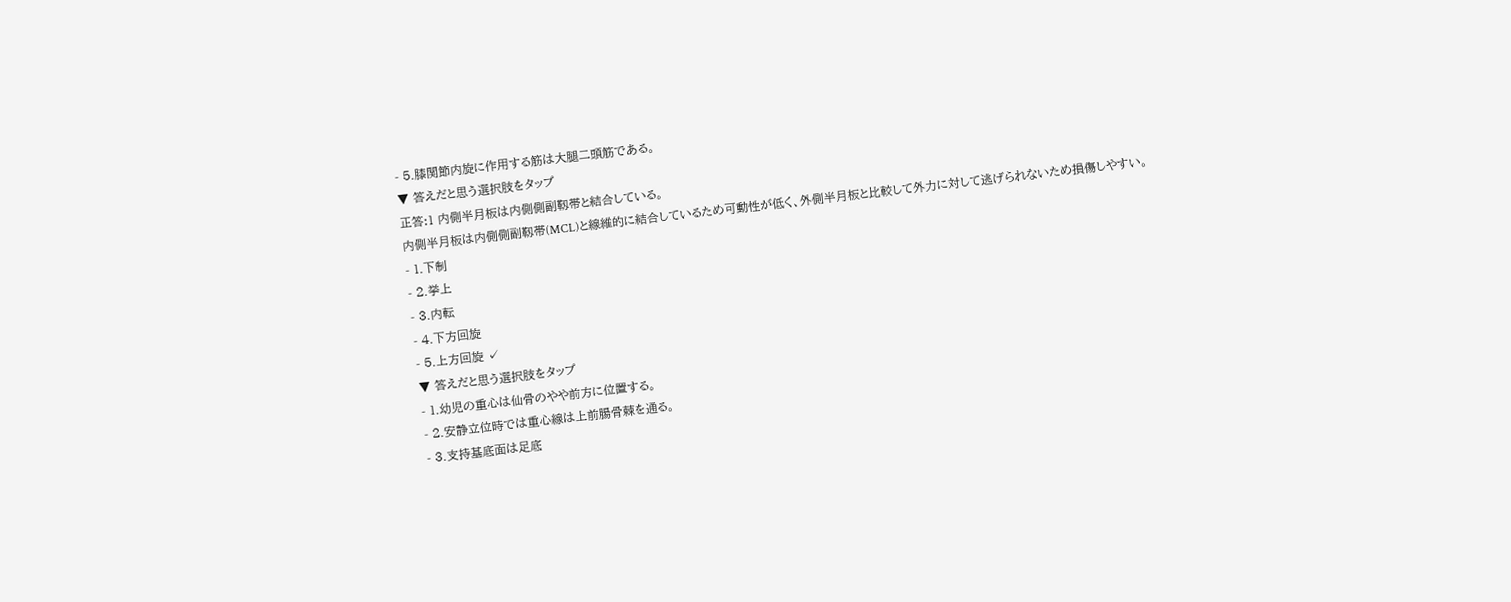- 5.膝関節内旋に作用する筋は大腿二頭筋である。
▼ 答えだと思う選択肢をタップ
正答:1 内側半月板は内側側副靱帯と結合している。
内側半月板は内側側副靱帯(MCL)と線維的に結合しているため可動性が低く、外側半月板と比較して外力に対して逃げられないため損傷しやすい。
- 1.下制
- 2.挙上
- 3.内転
- 4.下方回旋
- 5.上方回旋 ✓
▼ 答えだと思う選択肢をタップ
- 1.幼児の重心は仙骨のやや前方に位置する。
- 2.安静立位時では重心線は上前腸骨棘を通る。
- 3.支持基底面は足底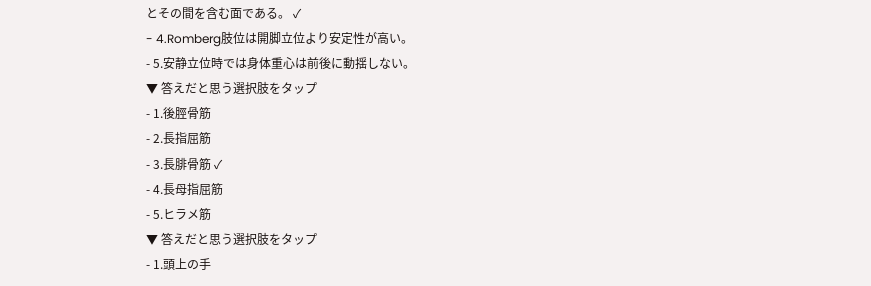とその間を含む面である。 ✓
- 4.Romberg肢位は開脚立位より安定性が高い。
- 5.安静立位時では身体重心は前後に動揺しない。
▼ 答えだと思う選択肢をタップ
- 1.後脛骨筋
- 2.長指屈筋
- 3.長腓骨筋 ✓
- 4.長母指屈筋
- 5.ヒラメ筋
▼ 答えだと思う選択肢をタップ
- 1.頭上の手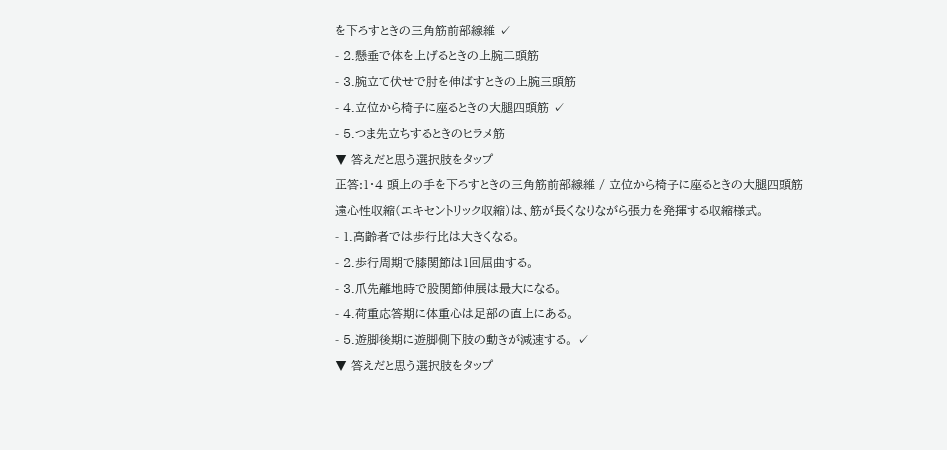を下ろすときの三角筋前部線維 ✓
- 2.懸垂で体を上げるときの上腕二頭筋
- 3.腕立て伏せで肘を伸ばすときの上腕三頭筋
- 4.立位から椅子に座るときの大腿四頭筋 ✓
- 5.つま先立ちするときのヒラメ筋
▼ 答えだと思う選択肢をタップ
正答:1・4 頭上の手を下ろすときの三角筋前部線維 / 立位から椅子に座るときの大腿四頭筋
遠心性収縮(エキセントリック収縮)は、筋が長くなりながら張力を発揮する収縮様式。
- 1.高齢者では歩行比は大きくなる。
- 2.歩行周期で膝関節は1回屈曲する。
- 3.爪先離地時で股関節伸展は最大になる。
- 4.荷重応答期に体重心は足部の直上にある。
- 5.遊脚後期に遊脚側下肢の動きが減速する。 ✓
▼ 答えだと思う選択肢をタップ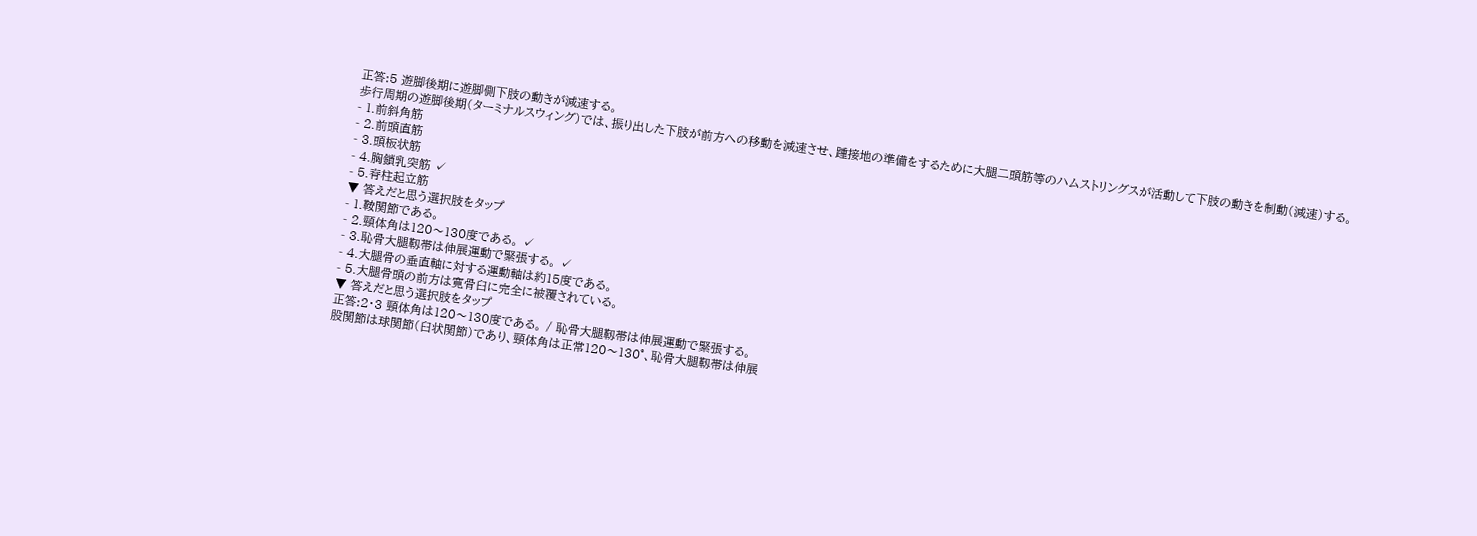正答:5 遊脚後期に遊脚側下肢の動きが減速する。
歩行周期の遊脚後期(ターミナルスウィング)では、振り出した下肢が前方への移動を減速させ、踵接地の準備をするために大腿二頭筋等のハムストリングスが活動して下肢の動きを制動(減速)する。
- 1.前斜角筋
- 2.前頭直筋
- 3.頭板状筋
- 4.胸鎖乳突筋 ✓
- 5.脊柱起立筋
▼ 答えだと思う選択肢をタップ
- 1.鞍関節である。
- 2.頸体角は120〜130度である。 ✓
- 3.恥骨大腿靱帯は伸展運動で緊張する。 ✓
- 4.大腿骨の垂直軸に対する運動軸は約15度である。
- 5.大腿骨頭の前方は寛骨臼に完全に被覆されている。
▼ 答えだと思う選択肢をタップ
正答:2・3 頸体角は120〜130度である。 / 恥骨大腿靱帯は伸展運動で緊張する。
股関節は球関節(臼状関節)であり、頸体角は正常120〜130°、恥骨大腿靱帯は伸展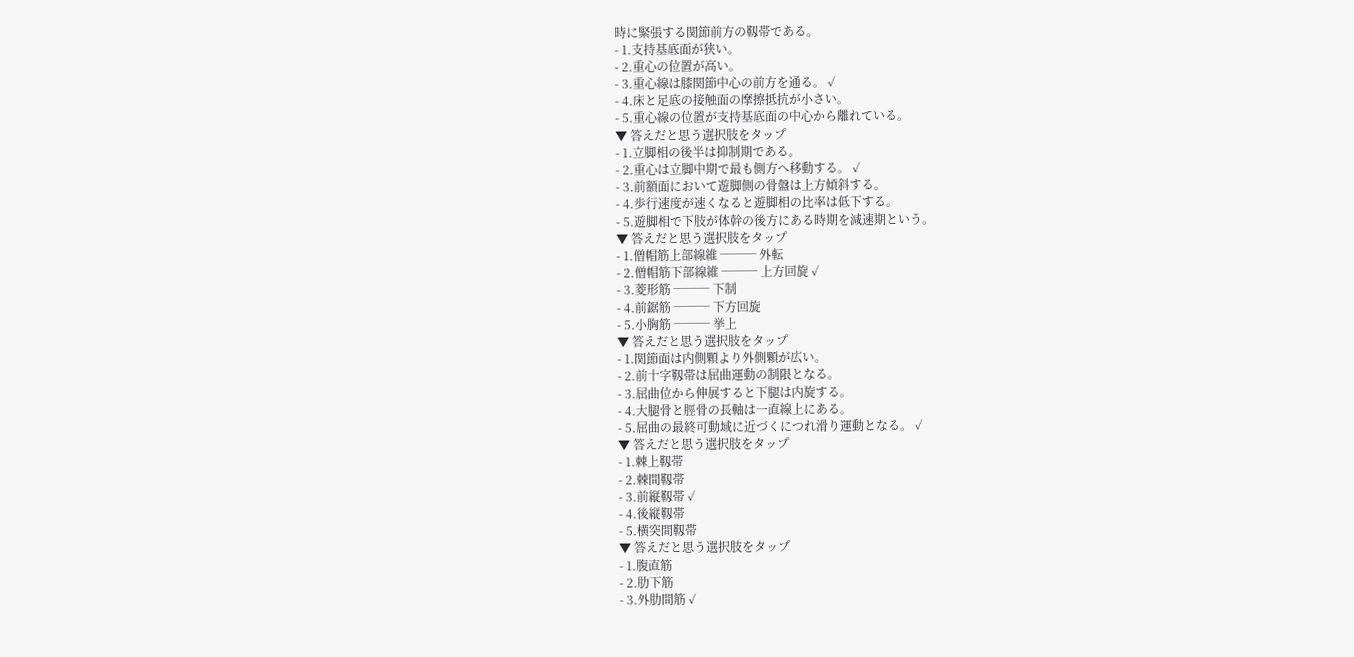時に緊張する関節前方の靱帯である。
- 1.支持基底面が狭い。
- 2.重心の位置が高い。
- 3.重心線は膝関節中心の前方を通る。 ✓
- 4.床と足底の接触面の摩擦抵抗が小さい。
- 5.重心線の位置が支持基底面の中心から離れている。
▼ 答えだと思う選択肢をタップ
- 1.立脚相の後半は抑制期である。
- 2.重心は立脚中期で最も側方へ移動する。 ✓
- 3.前額面において遊脚側の骨盤は上方傾斜する。
- 4.歩行速度が速くなると遊脚相の比率は低下する。
- 5.遊脚相で下肢が体幹の後方にある時期を減速期という。
▼ 答えだと思う選択肢をタップ
- 1.僧帽筋上部線維 ─── 外転
- 2.僧帽筋下部線維 ─── 上方回旋 ✓
- 3.菱形筋 ─── 下制
- 4.前鋸筋 ─── 下方回旋
- 5.小胸筋 ─── 挙上
▼ 答えだと思う選択肢をタップ
- 1.関節面は内側顆より外側顆が広い。
- 2.前十字靱帯は屈曲運動の制限となる。
- 3.屈曲位から伸展すると下腿は内旋する。
- 4.大腿骨と脛骨の長軸は一直線上にある。
- 5.屈曲の最終可動域に近づくにつれ滑り運動となる。 ✓
▼ 答えだと思う選択肢をタップ
- 1.棘上靱帯
- 2.棘間靱帯
- 3.前縦靱帯 ✓
- 4.後縦靱帯
- 5.横突間靱帯
▼ 答えだと思う選択肢をタップ
- 1.腹直筋
- 2.肋下筋
- 3.外肋間筋 ✓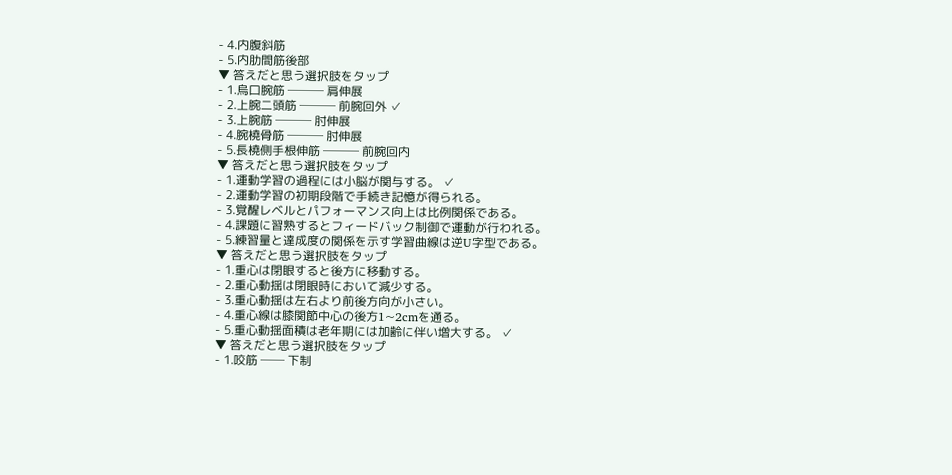- 4.内腹斜筋
- 5.内肋間筋後部
▼ 答えだと思う選択肢をタップ
- 1.烏口腕筋 ─── 肩伸展
- 2.上腕二頭筋 ─── 前腕回外 ✓
- 3.上腕筋 ─── 肘伸展
- 4.腕橈骨筋 ─── 肘伸展
- 5.長橈側手根伸筋 ─── 前腕回内
▼ 答えだと思う選択肢をタップ
- 1.運動学習の過程には小脳が関与する。 ✓
- 2.運動学習の初期段階で手続き記憶が得られる。
- 3.覚醒レベルとパフォーマンス向上は比例関係である。
- 4.課題に習熟するとフィードバック制御で運動が行われる。
- 5.練習量と達成度の関係を示す学習曲線は逆U字型である。
▼ 答えだと思う選択肢をタップ
- 1.重心は閉眼すると後方に移動する。
- 2.重心動揺は閉眼時において減少する。
- 3.重心動揺は左右より前後方向が小さい。
- 4.重心線は膝関節中心の後方1~2cmを通る。
- 5.重心動揺面積は老年期には加齢に伴い増大する。 ✓
▼ 答えだと思う選択肢をタップ
- 1.咬筋 ── 下制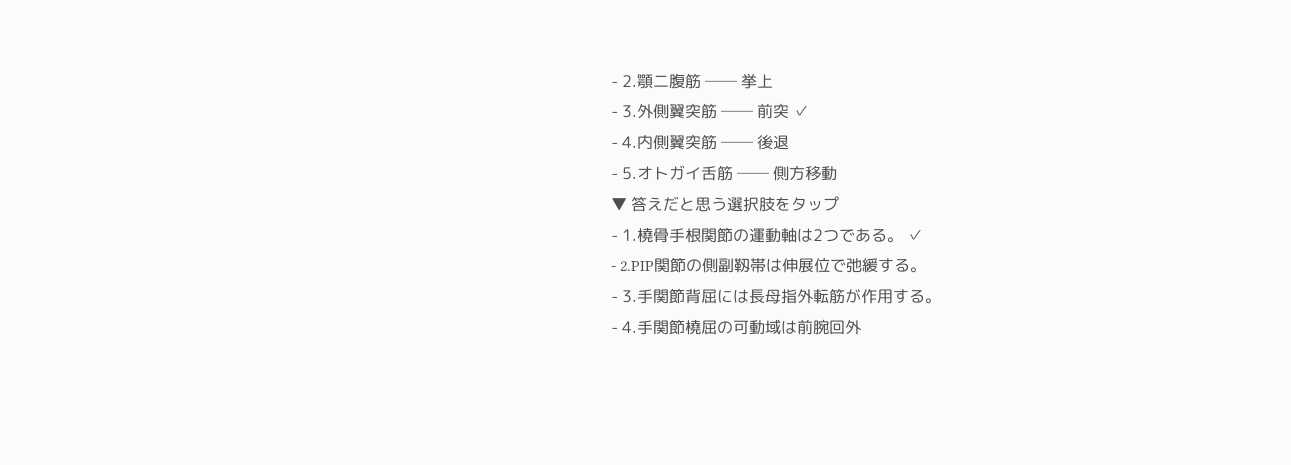- 2.顎二腹筋 ── 挙上
- 3.外側翼突筋 ── 前突 ✓
- 4.内側翼突筋 ── 後退
- 5.オトガイ舌筋 ── 側方移動
▼ 答えだと思う選択肢をタップ
- 1.橈骨手根関節の運動軸は2つである。 ✓
- 2.PIP関節の側副靱帯は伸展位で弛緩する。
- 3.手関節背屈には長母指外転筋が作用する。
- 4.手関節橈屈の可動域は前腕回外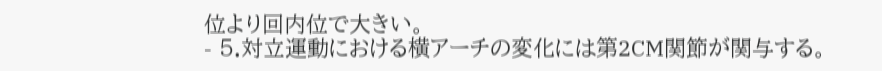位より回内位で大きい。
- 5.対立運動における横アーチの変化には第2CM関節が関与する。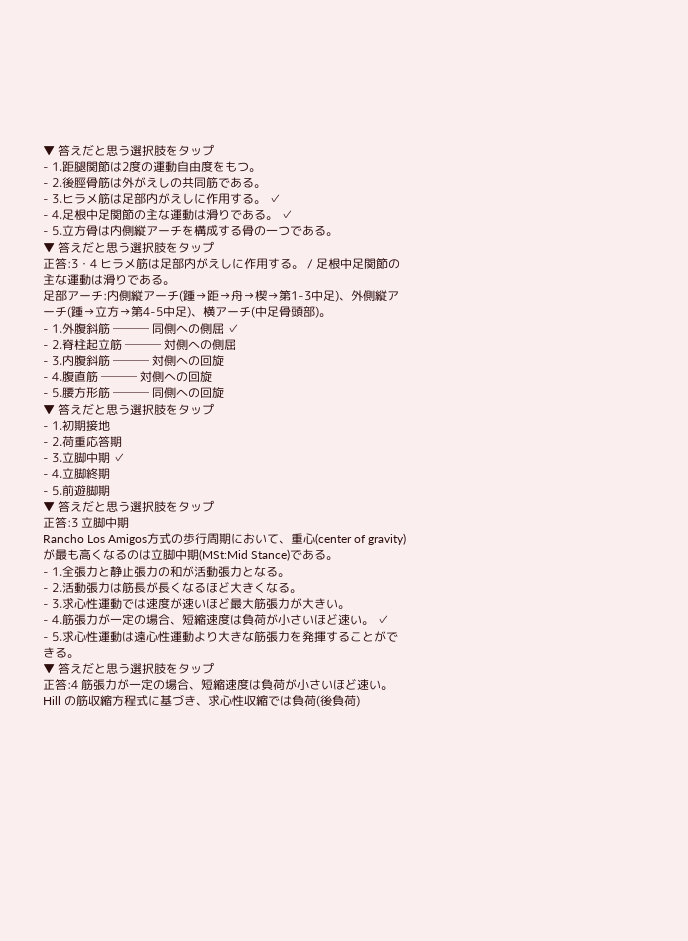▼ 答えだと思う選択肢をタップ
- 1.距腿関節は2度の運動自由度をもつ。
- 2.後脛骨筋は外がえしの共同筋である。
- 3.ヒラメ筋は足部内がえしに作用する。 ✓
- 4.足根中足関節の主な運動は滑りである。 ✓
- 5.立方骨は内側縦アーチを構成する骨の一つである。
▼ 答えだと思う選択肢をタップ
正答:3・4 ヒラメ筋は足部内がえしに作用する。 / 足根中足関節の主な運動は滑りである。
足部アーチ:内側縦アーチ(踵→距→舟→楔→第1-3中足)、外側縦アーチ(踵→立方→第4-5中足)、横アーチ(中足骨頭部)。
- 1.外腹斜筋 ─── 同側への側屈 ✓
- 2.脊柱起立筋 ─── 対側への側屈
- 3.内腹斜筋 ─── 対側への回旋
- 4.腹直筋 ─── 対側への回旋
- 5.腰方形筋 ─── 同側への回旋
▼ 答えだと思う選択肢をタップ
- 1.初期接地
- 2.荷重応答期
- 3.立脚中期 ✓
- 4.立脚終期
- 5.前遊脚期
▼ 答えだと思う選択肢をタップ
正答:3 立脚中期
Rancho Los Amigos方式の歩行周期において、重心(center of gravity)が最も高くなるのは立脚中期(MSt:Mid Stance)である。
- 1.全張力と静止張力の和が活動張力となる。
- 2.活動張力は筋長が長くなるほど大きくなる。
- 3.求心性運動では速度が速いほど最大筋張力が大きい。
- 4.筋張力が一定の場合、短縮速度は負荷が小さいほど速い。 ✓
- 5.求心性運動は遠心性運動より大きな筋張力を発揮することができる。
▼ 答えだと思う選択肢をタップ
正答:4 筋張力が一定の場合、短縮速度は負荷が小さいほど速い。
Hill の筋収縮方程式に基づき、求心性収縮では負荷(後負荷)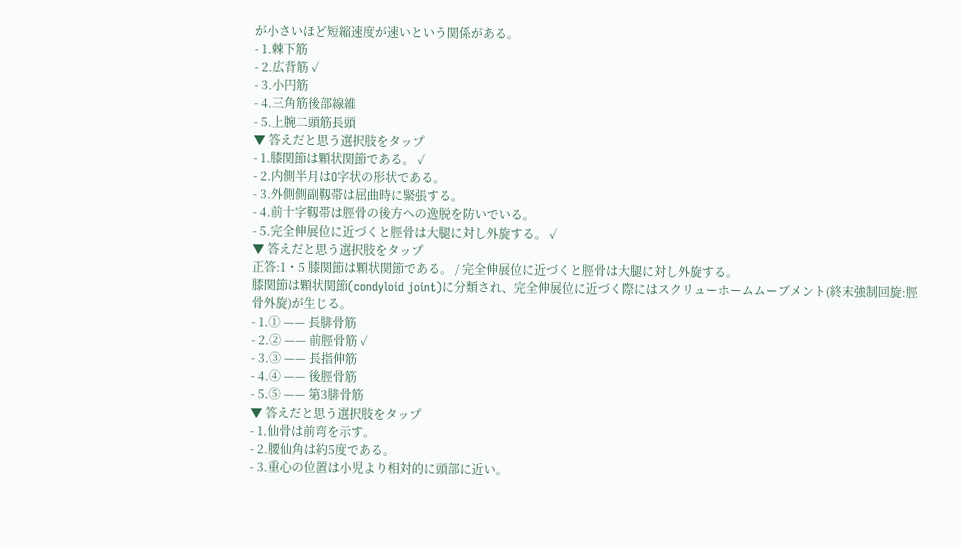が小さいほど短縮速度が速いという関係がある。
- 1.棘下筋
- 2.広背筋 ✓
- 3.小円筋
- 4.三角筋後部線維
- 5.上腕二頭筋長頭
▼ 答えだと思う選択肢をタップ
- 1.膝関節は顆状関節である。 ✓
- 2.内側半月はO字状の形状である。
- 3.外側側副靱帯は屈曲時に緊張する。
- 4.前十字靱帯は脛骨の後方への逸脱を防いでいる。
- 5.完全伸展位に近づくと脛骨は大腿に対し外旋する。 ✓
▼ 答えだと思う選択肢をタップ
正答:1・5 膝関節は顆状関節である。 / 完全伸展位に近づくと脛骨は大腿に対し外旋する。
膝関節は顆状関節(condyloid joint)に分類され、完全伸展位に近づく際にはスクリューホームムーブメント(終末強制回旋:脛骨外旋)が生じる。
- 1.① —— 長腓骨筋
- 2.② —— 前脛骨筋 ✓
- 3.③ —— 長指伸筋
- 4.④ —— 後脛骨筋
- 5.⑤ —— 第3腓骨筋
▼ 答えだと思う選択肢をタップ
- 1.仙骨は前弯を示す。
- 2.腰仙角は約5度である。
- 3.重心の位置は小児より相対的に頭部に近い。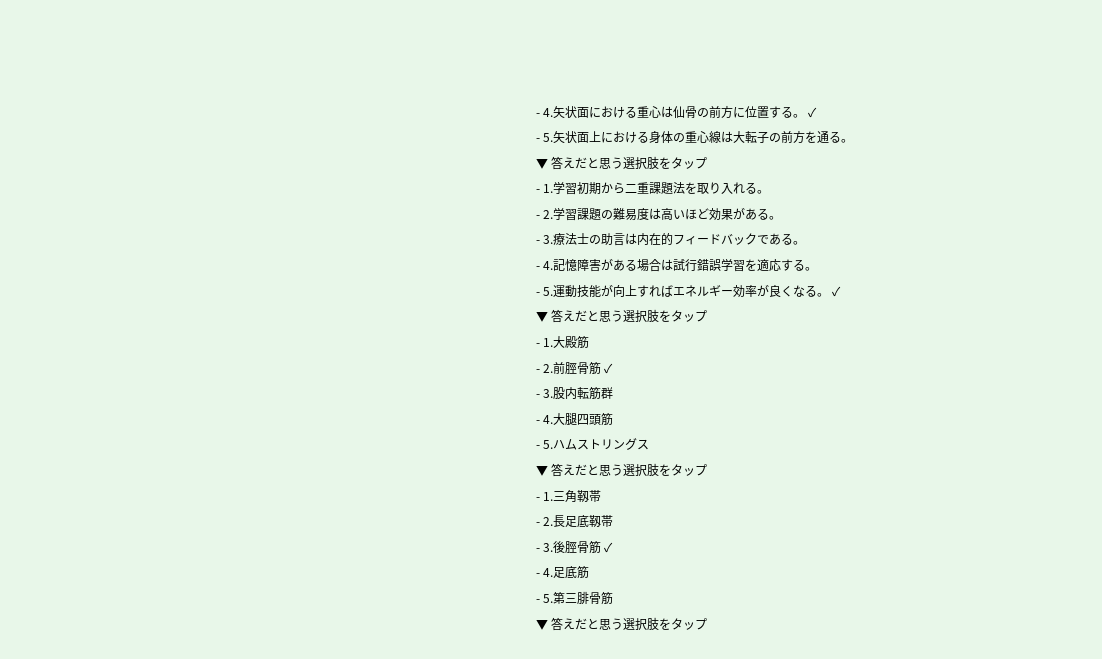- 4.矢状面における重心は仙骨の前方に位置する。 ✓
- 5.矢状面上における身体の重心線は大転子の前方を通る。
▼ 答えだと思う選択肢をタップ
- 1.学習初期から二重課題法を取り入れる。
- 2.学習課題の難易度は高いほど効果がある。
- 3.療法士の助言は内在的フィードバックである。
- 4.記憶障害がある場合は試行錯誤学習を適応する。
- 5.運動技能が向上すればエネルギー効率が良くなる。 ✓
▼ 答えだと思う選択肢をタップ
- 1.大殿筋
- 2.前脛骨筋 ✓
- 3.股内転筋群
- 4.大腿四頭筋
- 5.ハムストリングス
▼ 答えだと思う選択肢をタップ
- 1.三角靱帯
- 2.長足底靱帯
- 3.後脛骨筋 ✓
- 4.足底筋
- 5.第三腓骨筋
▼ 答えだと思う選択肢をタップ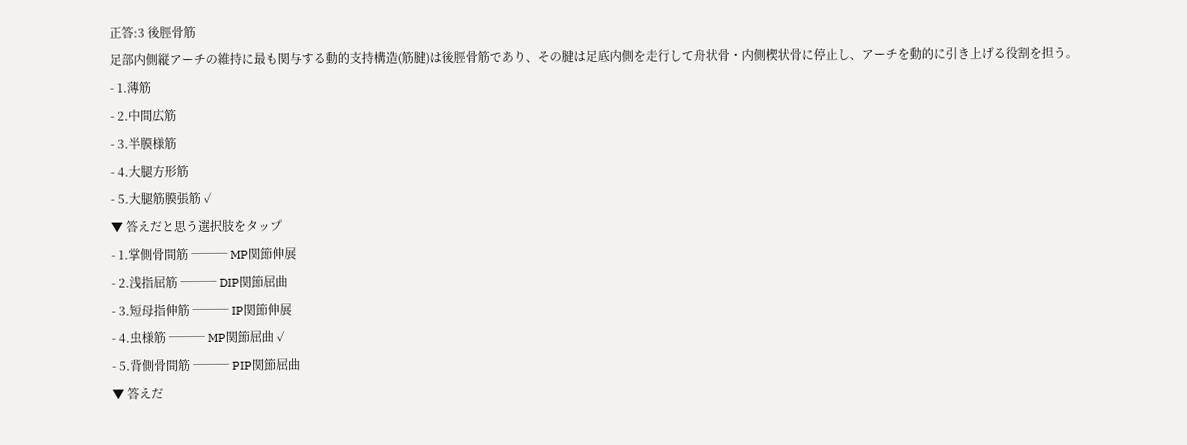正答:3 後脛骨筋
足部内側縦アーチの維持に最も関与する動的支持構造(筋腱)は後脛骨筋であり、その腱は足底内側を走行して舟状骨・内側楔状骨に停止し、アーチを動的に引き上げる役割を担う。
- 1.薄筋
- 2.中間広筋
- 3.半膜様筋
- 4.大腿方形筋
- 5.大腿筋膜張筋 ✓
▼ 答えだと思う選択肢をタップ
- 1.掌側骨間筋 ─── MP関節伸展
- 2.浅指屈筋 ─── DIP関節屈曲
- 3.短母指伸筋 ─── IP関節伸展
- 4.虫様筋 ─── MP関節屈曲 ✓
- 5.背側骨間筋 ─── PIP関節屈曲
▼ 答えだ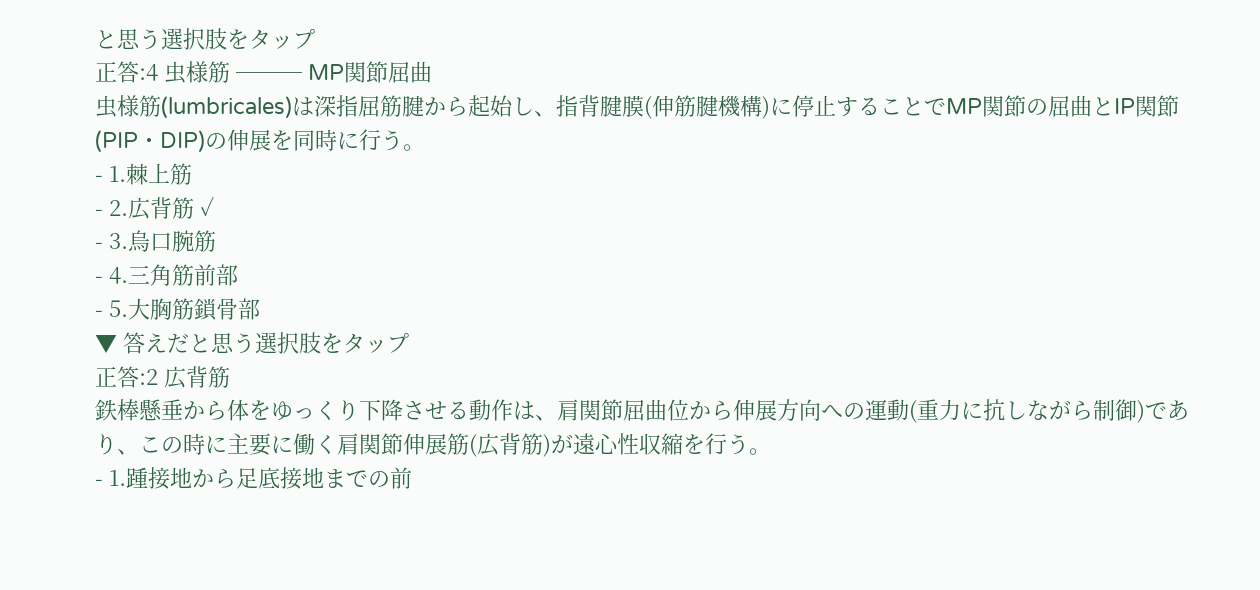と思う選択肢をタップ
正答:4 虫様筋 ─── MP関節屈曲
虫様筋(lumbricales)は深指屈筋腱から起始し、指背腱膜(伸筋腱機構)に停止することでMP関節の屈曲とIP関節(PIP・DIP)の伸展を同時に行う。
- 1.棘上筋
- 2.広背筋 ✓
- 3.烏口腕筋
- 4.三角筋前部
- 5.大胸筋鎖骨部
▼ 答えだと思う選択肢をタップ
正答:2 広背筋
鉄棒懸垂から体をゆっくり下降させる動作は、肩関節屈曲位から伸展方向への運動(重力に抗しながら制御)であり、この時に主要に働く肩関節伸展筋(広背筋)が遠心性収縮を行う。
- 1.踵接地から足底接地までの前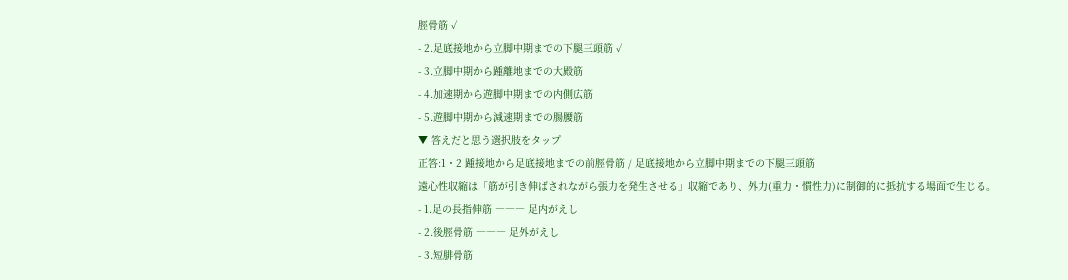脛骨筋 ✓
- 2.足底接地から立脚中期までの下腿三頭筋 ✓
- 3.立脚中期から踵離地までの大殿筋
- 4.加速期から遊脚中期までの内側広筋
- 5.遊脚中期から減速期までの腸腰筋
▼ 答えだと思う選択肢をタップ
正答:1・2 踵接地から足底接地までの前脛骨筋 / 足底接地から立脚中期までの下腿三頭筋
遠心性収縮は「筋が引き伸ばされながら張力を発生させる」収縮であり、外力(重力・慣性力)に制御的に抵抗する場面で生じる。
- 1.足の長指伸筋 ――― 足内がえし
- 2.後脛骨筋 ――― 足外がえし
- 3.短腓骨筋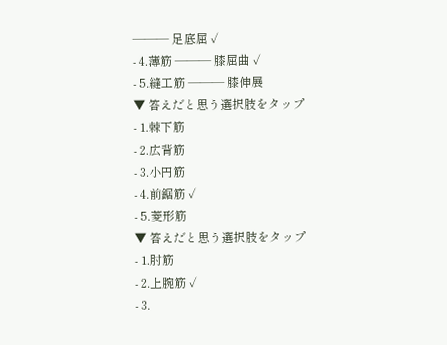――― 足底屈 ✓
- 4.薄筋 ――― 膝屈曲 ✓
- 5.縫工筋 ――― 膝伸展
▼ 答えだと思う選択肢をタップ
- 1.棘下筋
- 2.広背筋
- 3.小円筋
- 4.前鋸筋 ✓
- 5.菱形筋
▼ 答えだと思う選択肢をタップ
- 1.肘筋
- 2.上腕筋 ✓
- 3.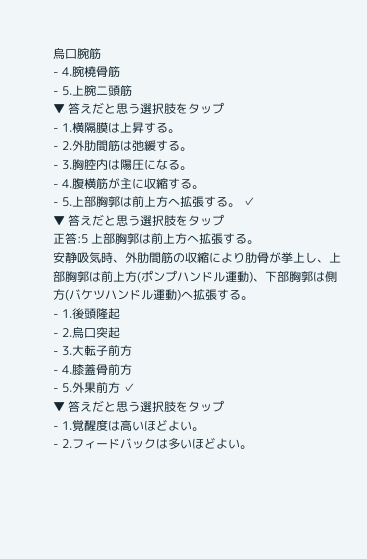烏口腕筋
- 4.腕橈骨筋
- 5.上腕二頭筋
▼ 答えだと思う選択肢をタップ
- 1.横隔膜は上昇する。
- 2.外肋間筋は弛緩する。
- 3.胸腔内は陽圧になる。
- 4.腹横筋が主に収縮する。
- 5.上部胸郭は前上方へ拡張する。 ✓
▼ 答えだと思う選択肢をタップ
正答:5 上部胸郭は前上方へ拡張する。
安静吸気時、外肋間筋の収縮により肋骨が挙上し、上部胸郭は前上方(ポンプハンドル運動)、下部胸郭は側方(バケツハンドル運動)へ拡張する。
- 1.後頭隆起
- 2.烏口突起
- 3.大転子前方
- 4.膝蓋骨前方
- 5.外果前方 ✓
▼ 答えだと思う選択肢をタップ
- 1.覚醒度は高いほどよい。
- 2.フィードバックは多いほどよい。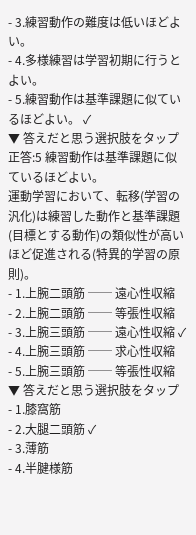- 3.練習動作の難度は低いほどよい。
- 4.多様練習は学習初期に行うとよい。
- 5.練習動作は基準課題に似ているほどよい。 ✓
▼ 答えだと思う選択肢をタップ
正答:5 練習動作は基準課題に似ているほどよい。
運動学習において、転移(学習の汎化)は練習した動作と基準課題(目標とする動作)の類似性が高いほど促進される(特異的学習の原則)。
- 1.上腕二頭筋 ── 遠心性収縮
- 2.上腕二頭筋 ── 等張性収縮
- 3.上腕三頭筋 ── 遠心性収縮 ✓
- 4.上腕三頭筋 ── 求心性収縮
- 5.上腕三頭筋 ── 等張性収縮
▼ 答えだと思う選択肢をタップ
- 1.膝窩筋
- 2.大腿二頭筋 ✓
- 3.薄筋
- 4.半腱様筋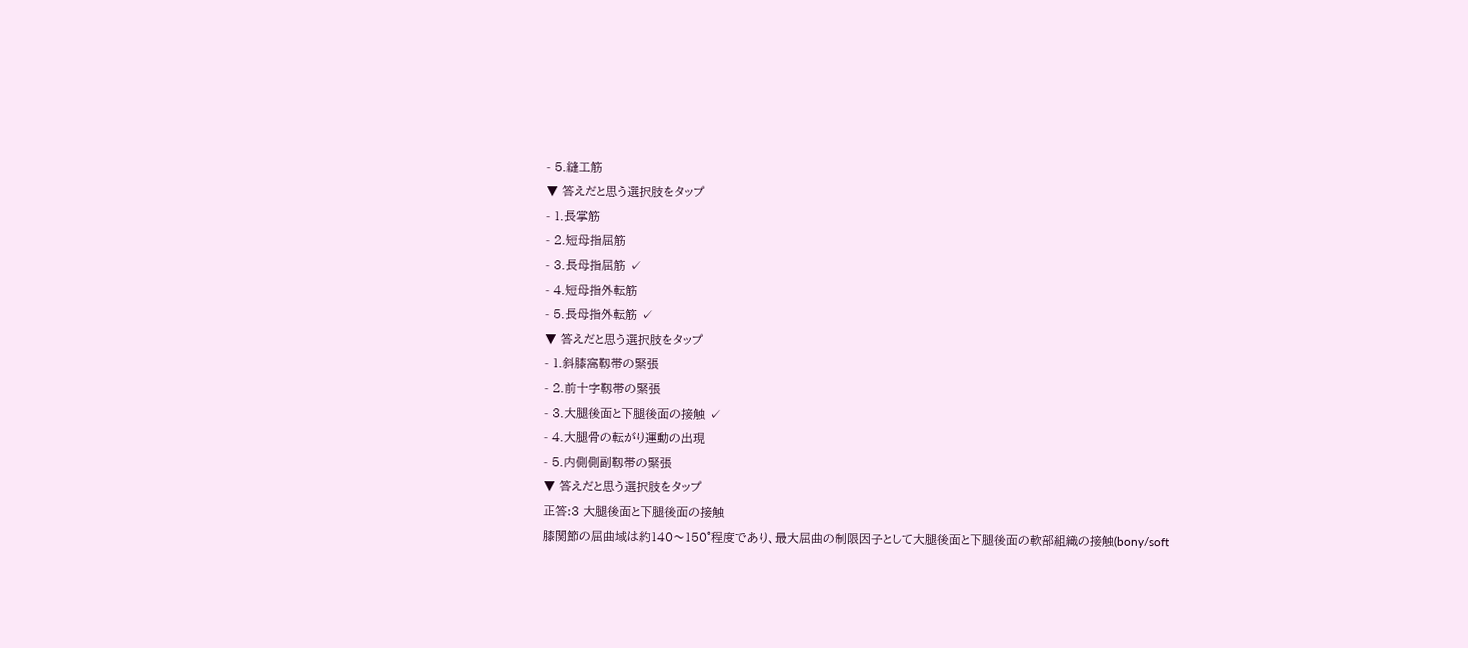- 5.縫工筋
▼ 答えだと思う選択肢をタップ
- 1.長掌筋
- 2.短母指屈筋
- 3.長母指屈筋 ✓
- 4.短母指外転筋
- 5.長母指外転筋 ✓
▼ 答えだと思う選択肢をタップ
- 1.斜膝窩靱帯の緊張
- 2.前十字靱帯の緊張
- 3.大腿後面と下腿後面の接触 ✓
- 4.大腿骨の転がり運動の出現
- 5.内側側副靱帯の緊張
▼ 答えだと思う選択肢をタップ
正答:3 大腿後面と下腿後面の接触
膝関節の屈曲域は約140〜150°程度であり、最大屈曲の制限因子として大腿後面と下腿後面の軟部組織の接触(bony/soft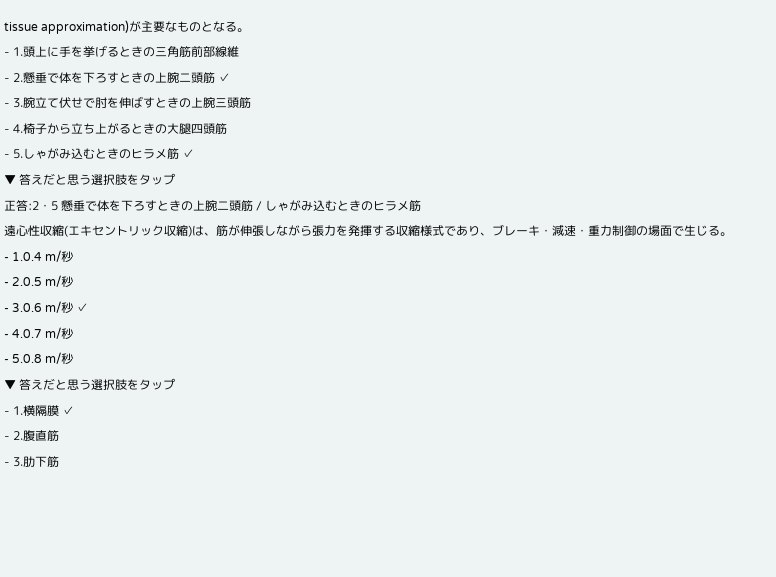tissue approximation)が主要なものとなる。
- 1.頭上に手を挙げるときの三角筋前部線維
- 2.懸垂で体を下ろすときの上腕二頭筋 ✓
- 3.腕立て伏せで肘を伸ばすときの上腕三頭筋
- 4.椅子から立ち上がるときの大腿四頭筋
- 5.しゃがみ込むときのヒラメ筋 ✓
▼ 答えだと思う選択肢をタップ
正答:2・5 懸垂で体を下ろすときの上腕二頭筋 / しゃがみ込むときのヒラメ筋
遠心性収縮(エキセントリック収縮)は、筋が伸張しながら張力を発揮する収縮様式であり、ブレーキ・減速・重力制御の場面で生じる。
- 1.0.4 m/秒
- 2.0.5 m/秒
- 3.0.6 m/秒 ✓
- 4.0.7 m/秒
- 5.0.8 m/秒
▼ 答えだと思う選択肢をタップ
- 1.横隔膜 ✓
- 2.腹直筋
- 3.肋下筋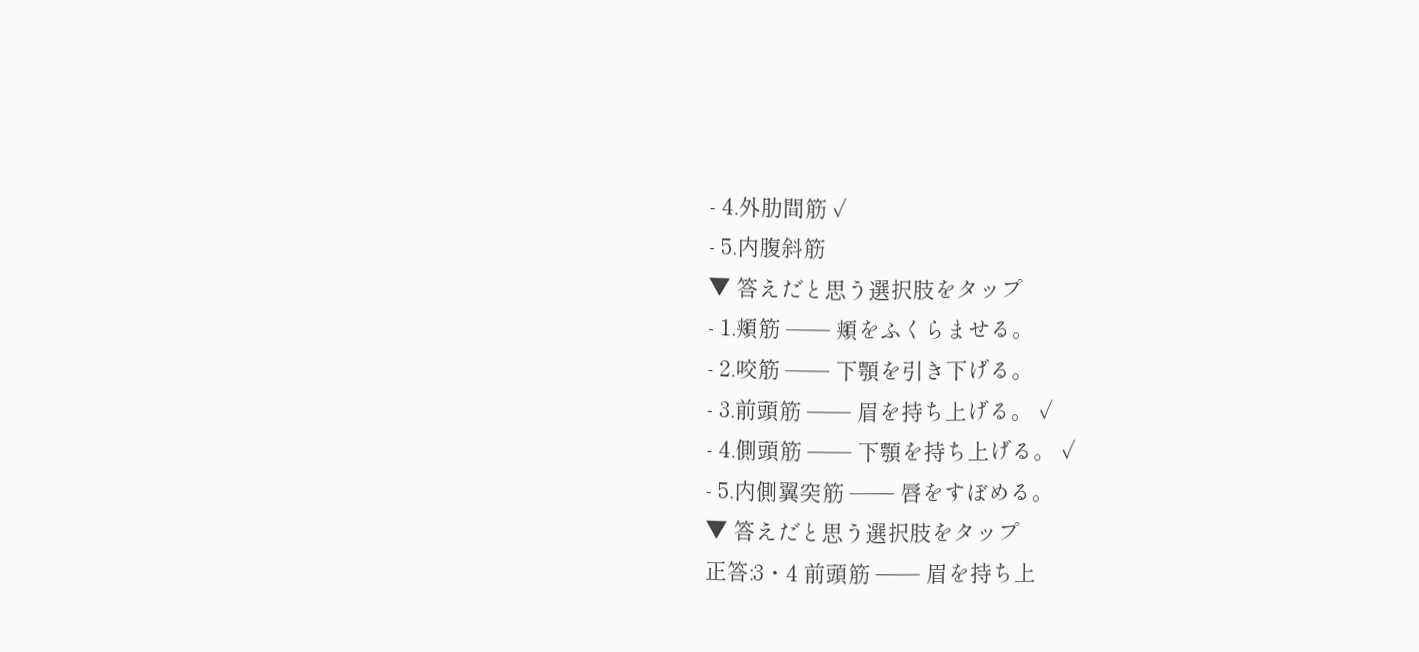- 4.外肋間筋 ✓
- 5.内腹斜筋
▼ 答えだと思う選択肢をタップ
- 1.頬筋 ── 頬をふくらませる。
- 2.咬筋 ── 下顎を引き下げる。
- 3.前頭筋 ── 眉を持ち上げる。 ✓
- 4.側頭筋 ── 下顎を持ち上げる。 ✓
- 5.内側翼突筋 ── 唇をすぼめる。
▼ 答えだと思う選択肢をタップ
正答:3・4 前頭筋 ── 眉を持ち上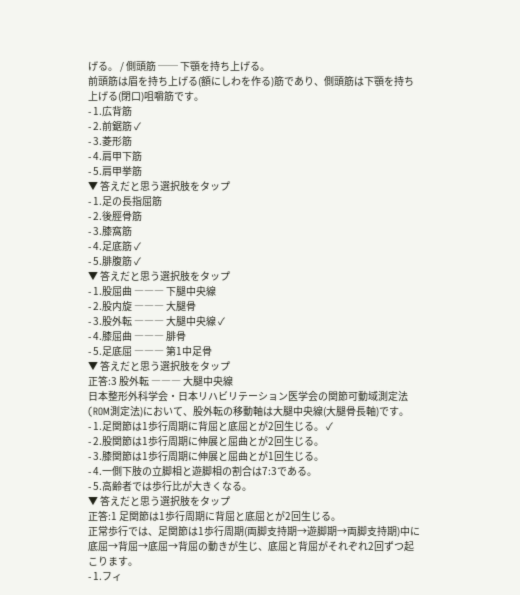げる。 / 側頭筋 ── 下顎を持ち上げる。
前頭筋は眉を持ち上げる(額にしわを作る)筋であり、側頭筋は下顎を持ち上げる(閉口)咀嚼筋です。
- 1.広背筋
- 2.前鋸筋 ✓
- 3.菱形筋
- 4.肩甲下筋
- 5.肩甲挙筋
▼ 答えだと思う選択肢をタップ
- 1.足の長指屈筋
- 2.後脛骨筋
- 3.膝窩筋
- 4.足底筋 ✓
- 5.腓腹筋 ✓
▼ 答えだと思う選択肢をタップ
- 1.股屈曲 ――― 下腿中央線
- 2.股内旋 ――― 大腿骨
- 3.股外転 ――― 大腿中央線 ✓
- 4.膝屈曲 ――― 腓骨
- 5.足底屈 ――― 第1中足骨
▼ 答えだと思う選択肢をタップ
正答:3 股外転 ――― 大腿中央線
日本整形外科学会・日本リハビリテーション医学会の関節可動域測定法(ROM測定法)において、股外転の移動軸は大腿中央線(大腿骨長軸)です。
- 1.足関節は1歩行周期に背屈と底屈とが2回生じる。 ✓
- 2.股関節は1歩行周期に伸展と屈曲とが2回生じる。
- 3.膝関節は1歩行周期に伸展と屈曲とが1回生じる。
- 4.一側下肢の立脚相と遊脚相の割合は7:3である。
- 5.高齢者では歩行比が大きくなる。
▼ 答えだと思う選択肢をタップ
正答:1 足関節は1歩行周期に背屈と底屈とが2回生じる。
正常歩行では、足関節は1歩行周期(両脚支持期→遊脚期→両脚支持期)中に底屈→背屈→底屈→背屈の動きが生じ、底屈と背屈がそれぞれ2回ずつ起こります。
- 1.フィ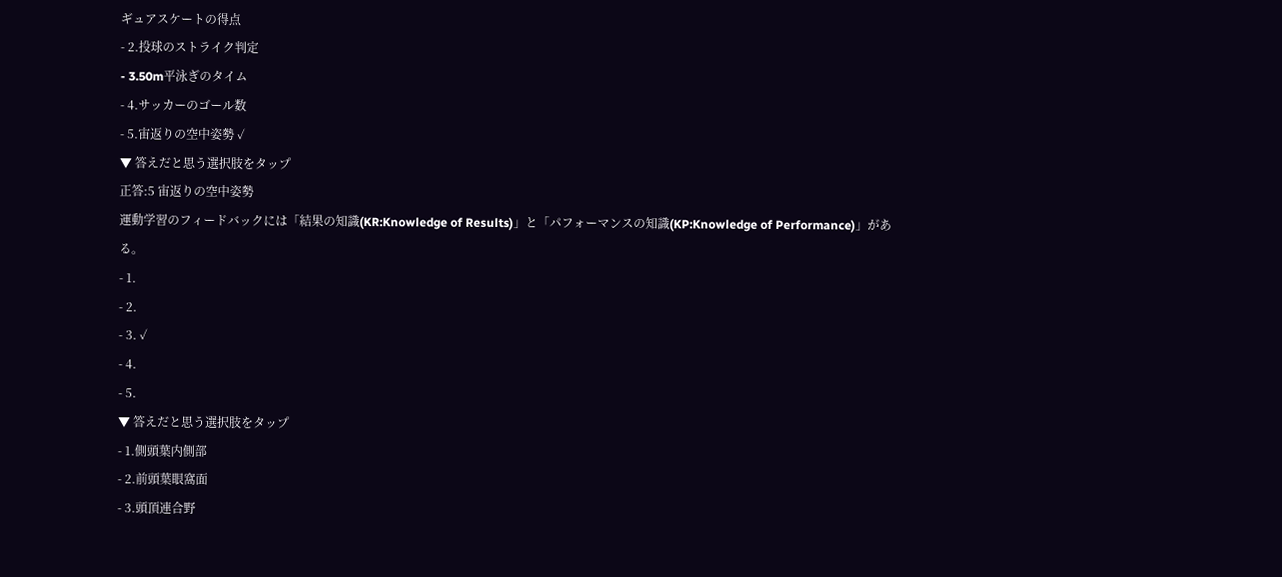ギュアスケートの得点
- 2.投球のストライク判定
- 3.50m平泳ぎのタイム
- 4.サッカーのゴール数
- 5.宙返りの空中姿勢 ✓
▼ 答えだと思う選択肢をタップ
正答:5 宙返りの空中姿勢
運動学習のフィードバックには「結果の知識(KR:Knowledge of Results)」と「パフォーマンスの知識(KP:Knowledge of Performance)」がある。
- 1.
- 2.
- 3. ✓
- 4.
- 5.
▼ 答えだと思う選択肢をタップ
- 1.側頭葉内側部
- 2.前頭葉眼窩面
- 3.頭頂連合野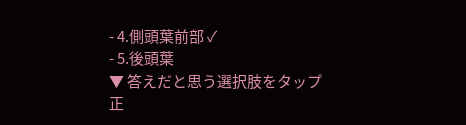- 4.側頭葉前部 ✓
- 5.後頭葉
▼ 答えだと思う選択肢をタップ
正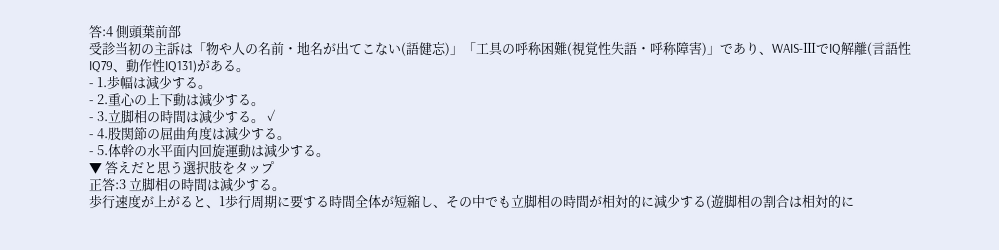答:4 側頭葉前部
受診当初の主訴は「物や人の名前・地名が出てこない(語健忘)」「工具の呼称困難(視覚性失語・呼称障害)」であり、WAIS-ⅢでIQ解離(言語性IQ79、動作性IQ131)がある。
- 1.歩幅は減少する。
- 2.重心の上下動は減少する。
- 3.立脚相の時間は減少する。 ✓
- 4.股関節の屈曲角度は減少する。
- 5.体幹の水平面内回旋運動は減少する。
▼ 答えだと思う選択肢をタップ
正答:3 立脚相の時間は減少する。
歩行速度が上がると、1歩行周期に要する時間全体が短縮し、その中でも立脚相の時間が相対的に減少する(遊脚相の割合は相対的に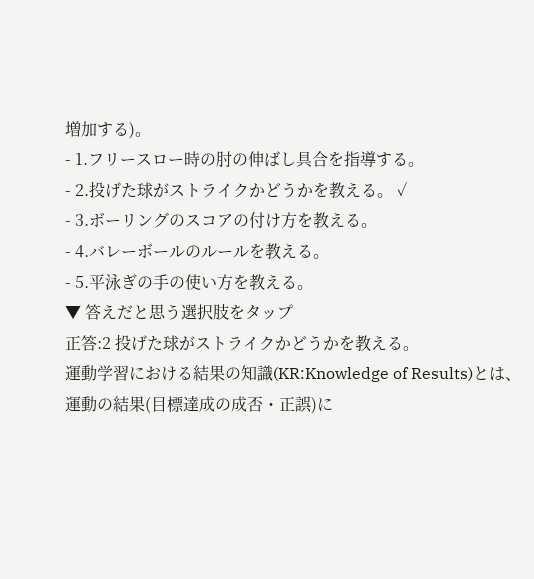増加する)。
- 1.フリースロー時の肘の伸ばし具合を指導する。
- 2.投げた球がストライクかどうかを教える。 ✓
- 3.ボーリングのスコアの付け方を教える。
- 4.バレーボールのルールを教える。
- 5.平泳ぎの手の使い方を教える。
▼ 答えだと思う選択肢をタップ
正答:2 投げた球がストライクかどうかを教える。
運動学習における結果の知識(KR:Knowledge of Results)とは、運動の結果(目標達成の成否・正誤)に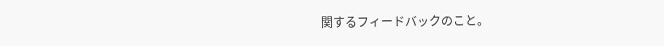関するフィードバックのこと。